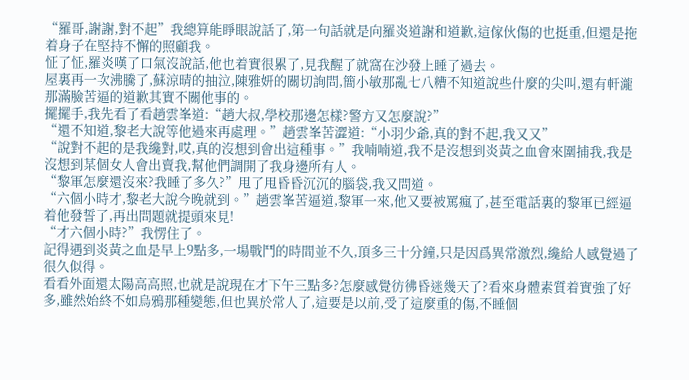“羅哥,謝謝,對不起”我總算能睜眼說話了,第一句話就是向羅炎道謝和道歉,這傢伙傷的也挺重,但還是拖着身子在堅持不懈的照顧我。
怔了怔,羅炎嘆了口氣沒說話,他也着實很累了,見我醒了就窩在沙發上睡了過去。
屋裏再一次沸騰了,蘇涼晴的抽泣,陳雅妍的關切詢問,簡小敏那亂七八糟不知道說些什麼的尖叫,還有軒瀧那滿臉苦逼的道歉其實不關他事的。
擺擺手,我先看了看趙雲峯道:“趙大叔,學校那邊怎樣?警方又怎麼說?”
“還不知道,黎老大說等他過來再處理。”趙雲峯苦澀道:“小羽少爺,真的對不起,我又又”
“說對不起的是我纔對,哎,真的沒想到會出這種事。”我喃喃道,我不是沒想到炎黃之血會來圍捕我,我是沒想到某個女人會出賣我,幫他們調開了我身邊所有人。
“黎軍怎麼還沒來?我睡了多久?”甩了甩昏昏沉沉的腦袋,我又問道。
“六個小時才,黎老大說今晚就到。”趙雲峯苦逼道,黎軍一來,他又要被罵瘋了,甚至電話裏的黎軍已經逼着他發誓了,再出問題就提頭來見!
“才六個小時?”我愣住了。
記得遇到炎黃之血是早上9點多,一場戰鬥的時間並不久,頂多三十分鐘,只是因爲異常激烈,纔給人感覺過了很久似得。
看看外面還太陽高高照,也就是說現在才下午三點多?怎麼感覺彷彿昏迷幾天了?看來身體素質着實強了好多,雖然始終不如烏鴉那種變態,但也異於常人了,這要是以前,受了這麼重的傷,不睡個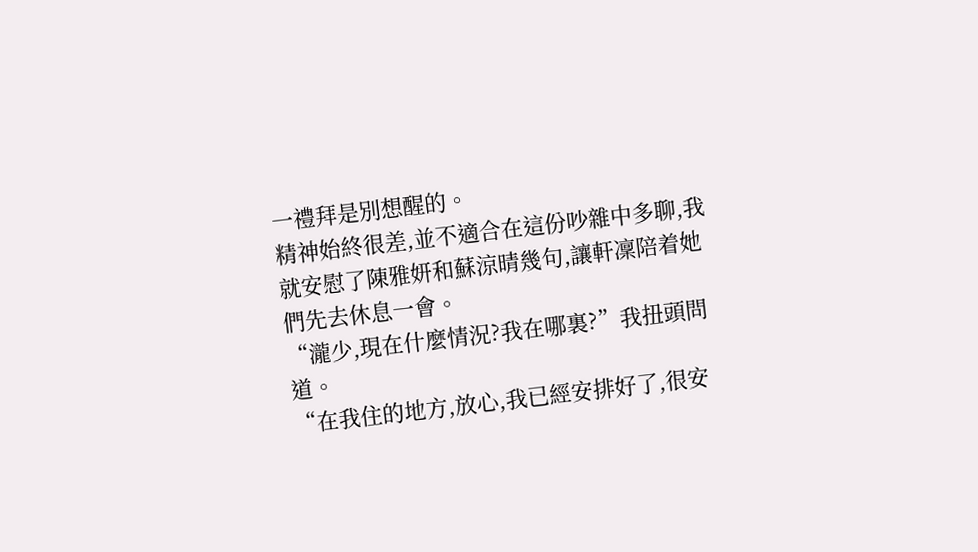一禮拜是別想醒的。
精神始終很差,並不適合在這份吵雜中多聊,我就安慰了陳雅妍和蘇涼晴幾句,讓軒凜陪着她們先去休息一會。
“瀧少,現在什麼情況?我在哪裏?”我扭頭問道。
“在我住的地方,放心,我已經安排好了,很安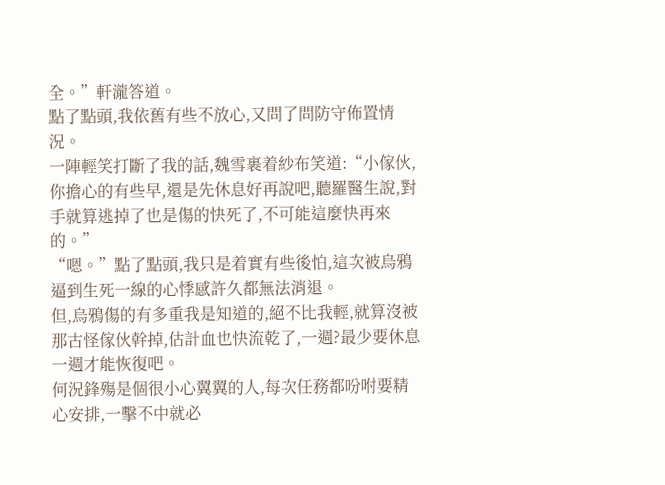全。”軒瀧答道。
點了點頭,我依舊有些不放心,又問了問防守佈置情況。
一陣輕笑打斷了我的話,魏雪裹着紗布笑道:“小傢伙,你擔心的有些早,還是先休息好再說吧,聽羅醫生說,對手就算逃掉了也是傷的快死了,不可能這麼快再來的。”
“嗯。”點了點頭,我只是着實有些後怕,這次被烏鴉逼到生死一線的心悸感許久都無法消退。
但,烏鴉傷的有多重我是知道的,絕不比我輕,就算沒被那古怪傢伙幹掉,估計血也快流乾了,一週?最少要休息一週才能恢復吧。
何況鋒殤是個很小心翼翼的人,每次任務都吩咐要精心安排,一擊不中就必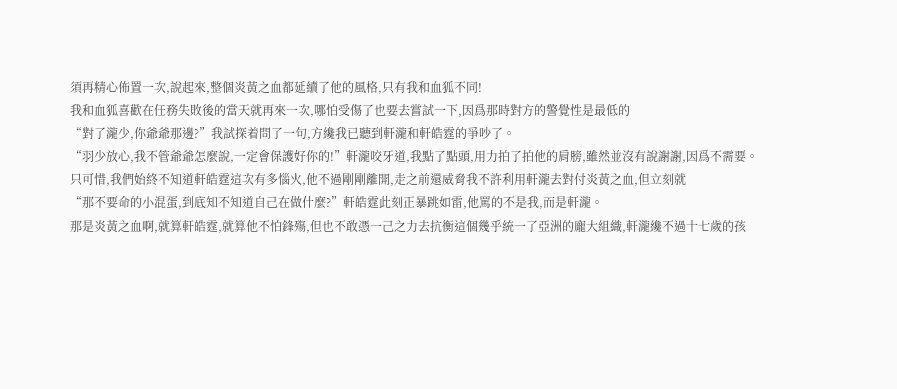須再精心佈置一次,說起來,整個炎黃之血都延續了他的風格,只有我和血狐不同!
我和血狐喜歡在任務失敗後的當天就再來一次,哪怕受傷了也要去嘗試一下,因爲那時對方的警覺性是最低的
“對了瀧少,你爺爺那邊?”我試探着問了一句,方纔我已聽到軒瀧和軒皓霆的爭吵了。
“羽少放心,我不管爺爺怎麼說,一定會保護好你的!”軒瀧咬牙道,我點了點頭,用力拍了拍他的肩膀,雖然並沒有說謝謝,因爲不需要。
只可惜,我們始終不知道軒皓霆這次有多惱火,他不過剛剛離開,走之前還威脅我不許利用軒瀧去對付炎黃之血,但立刻就
“那不要命的小混蛋,到底知不知道自己在做什麼?”軒皓霆此刻正暴跳如雷,他罵的不是我,而是軒瀧。
那是炎黃之血啊,就算軒皓霆,就算他不怕鋒殤,但也不敢憑一己之力去抗衡這個幾乎統一了亞洲的龐大組織,軒瀧纔不過十七歲的孩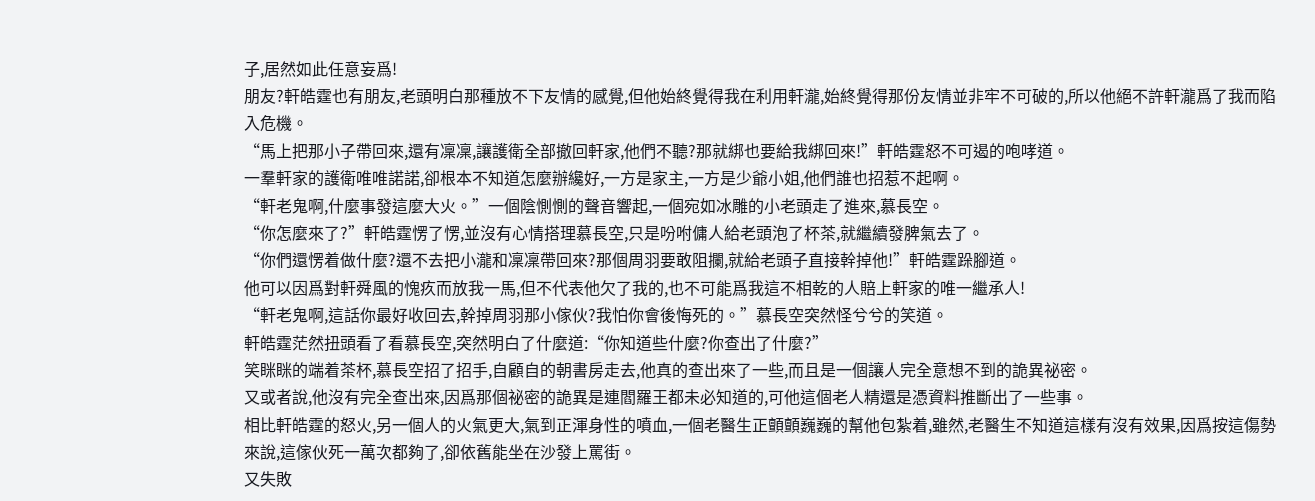子,居然如此任意妄爲!
朋友?軒皓霆也有朋友,老頭明白那種放不下友情的感覺,但他始終覺得我在利用軒瀧,始終覺得那份友情並非牢不可破的,所以他絕不許軒瀧爲了我而陷入危機。
“馬上把那小子帶回來,還有凜凜,讓護衛全部撤回軒家,他們不聽?那就綁也要給我綁回來!”軒皓霆怒不可遏的咆哮道。
一羣軒家的護衛唯唯諾諾,卻根本不知道怎麼辦纔好,一方是家主,一方是少爺小姐,他們誰也招惹不起啊。
“軒老鬼啊,什麼事發這麼大火。”一個陰惻惻的聲音響起,一個宛如冰雕的小老頭走了進來,慕長空。
“你怎麼來了?”軒皓霆愣了愣,並沒有心情搭理慕長空,只是吩咐傭人給老頭泡了杯茶,就繼續發脾氣去了。
“你們還愣着做什麼?還不去把小瀧和凜凜帶回來?那個周羽要敢阻攔,就給老頭子直接幹掉他!”軒皓霆跺腳道。
他可以因爲對軒舜風的愧疚而放我一馬,但不代表他欠了我的,也不可能爲我這不相乾的人賠上軒家的唯一繼承人!
“軒老鬼啊,這話你最好收回去,幹掉周羽那小傢伙?我怕你會後悔死的。”慕長空突然怪兮兮的笑道。
軒皓霆茫然扭頭看了看慕長空,突然明白了什麼道:“你知道些什麼?你查出了什麼?”
笑眯眯的端着茶杯,慕長空招了招手,自顧自的朝書房走去,他真的查出來了一些,而且是一個讓人完全意想不到的詭異祕密。
又或者說,他沒有完全查出來,因爲那個祕密的詭異是連閻羅王都未必知道的,可他這個老人精還是憑資料推斷出了一些事。
相比軒皓霆的怒火,另一個人的火氣更大,氣到正渾身性的噴血,一個老醫生正顫顫巍巍的幫他包紮着,雖然,老醫生不知道這樣有沒有效果,因爲按這傷勢來說,這傢伙死一萬次都夠了,卻依舊能坐在沙發上罵街。
又失敗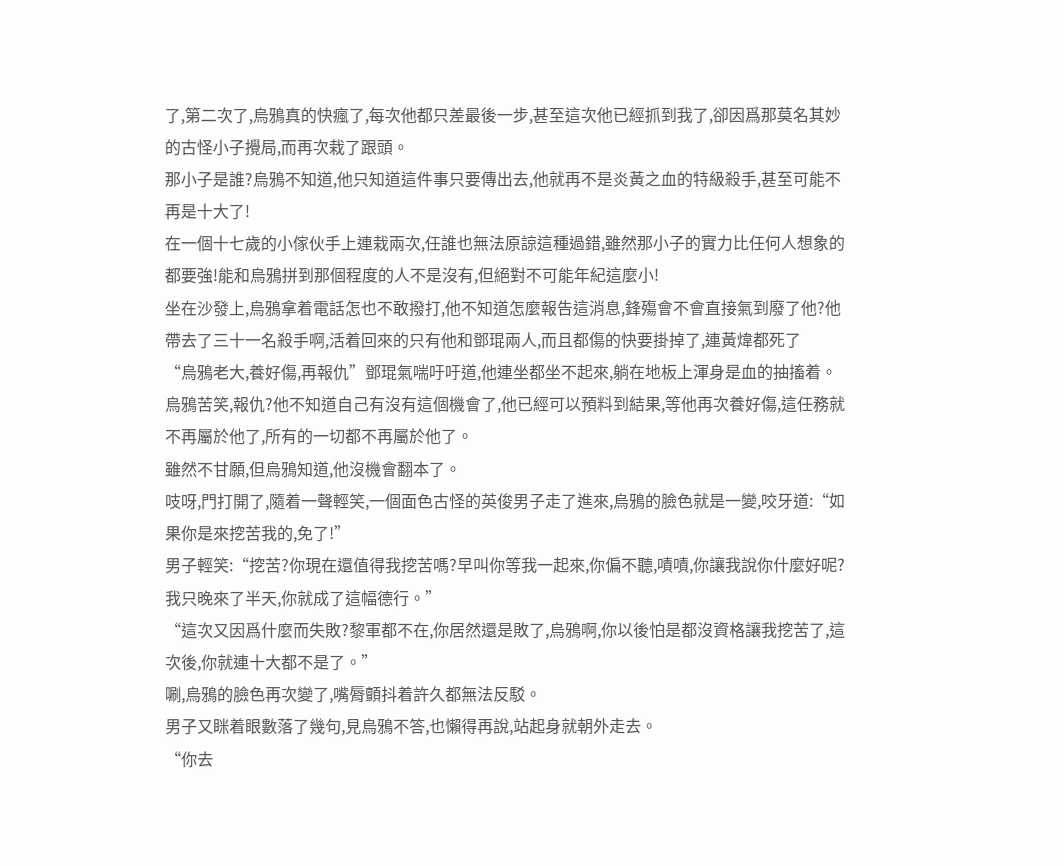了,第二次了,烏鴉真的快瘋了,每次他都只差最後一步,甚至這次他已經抓到我了,卻因爲那莫名其妙的古怪小子攪局,而再次栽了跟頭。
那小子是誰?烏鴉不知道,他只知道這件事只要傳出去,他就再不是炎黃之血的特級殺手,甚至可能不再是十大了!
在一個十七歲的小傢伙手上連栽兩次,任誰也無法原諒這種過錯,雖然那小子的實力比任何人想象的都要強!能和烏鴉拼到那個程度的人不是沒有,但絕對不可能年紀這麼小!
坐在沙發上,烏鴉拿着電話怎也不敢撥打,他不知道怎麼報告這消息,鋒殤會不會直接氣到廢了他?他帶去了三十一名殺手啊,活着回來的只有他和鄧琨兩人,而且都傷的快要掛掉了,連黃煒都死了
“烏鴉老大,養好傷,再報仇”鄧琨氣喘吁吁道,他連坐都坐不起來,躺在地板上渾身是血的抽搐着。
烏鴉苦笑,報仇?他不知道自己有沒有這個機會了,他已經可以預料到結果,等他再次養好傷,這任務就不再屬於他了,所有的一切都不再屬於他了。
雖然不甘願,但烏鴉知道,他沒機會翻本了。
吱呀,門打開了,隨着一聲輕笑,一個面色古怪的英俊男子走了進來,烏鴉的臉色就是一變,咬牙道:“如果你是來挖苦我的,免了!”
男子輕笑:“挖苦?你現在還值得我挖苦嗎?早叫你等我一起來,你偏不聽,嘖嘖,你讓我說你什麼好呢?我只晚來了半天,你就成了這幅德行。”
“這次又因爲什麼而失敗?黎軍都不在,你居然還是敗了,烏鴉啊,你以後怕是都沒資格讓我挖苦了,這次後,你就連十大都不是了。”
唰,烏鴉的臉色再次變了,嘴脣顫抖着許久都無法反駁。
男子又眯着眼數落了幾句,見烏鴉不答,也懶得再說,站起身就朝外走去。
“你去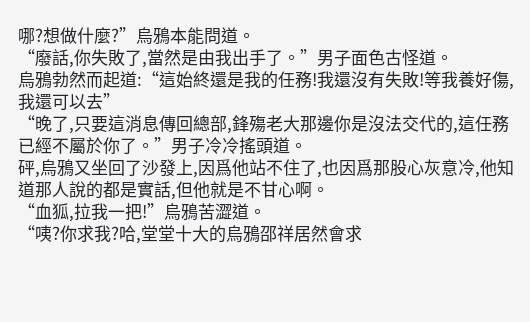哪?想做什麼?”烏鴉本能問道。
“廢話,你失敗了,當然是由我出手了。”男子面色古怪道。
烏鴉勃然而起道:“這始終還是我的任務!我還沒有失敗!等我養好傷,我還可以去”
“晚了,只要這消息傳回總部,鋒殤老大那邊你是沒法交代的,這任務已經不屬於你了。”男子冷冷搖頭道。
砰,烏鴉又坐回了沙發上,因爲他站不住了,也因爲那股心灰意冷,他知道那人說的都是實話,但他就是不甘心啊。
“血狐,拉我一把!”烏鴉苦澀道。
“咦?你求我?哈,堂堂十大的烏鴉邵祥居然會求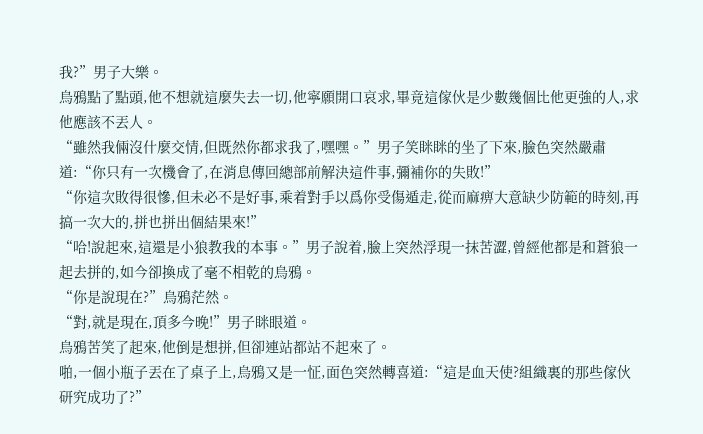我?”男子大樂。
烏鴉點了點頭,他不想就這麼失去一切,他寧願開口哀求,畢竟這傢伙是少數幾個比他更強的人,求他應該不丟人。
“雖然我倆沒什麼交情,但既然你都求我了,嘿嘿。”男子笑眯眯的坐了下來,臉色突然嚴肅道:“你只有一次機會了,在消息傳回總部前解決這件事,彌補你的失敗!”
“你這次敗得很慘,但未必不是好事,乘着對手以爲你受傷遁走,從而麻痹大意缺少防範的時刻,再搞一次大的,拼也拼出個結果來!”
“哈!說起來,這還是小狼教我的本事。”男子說着,臉上突然浮現一抹苦澀,曾經他都是和蒼狼一起去拼的,如今卻換成了毫不相乾的烏鴉。
“你是說現在?”烏鴉茫然。
“對,就是現在,頂多今晚!”男子眯眼道。
烏鴉苦笑了起來,他倒是想拼,但卻連站都站不起來了。
啪,一個小瓶子丟在了桌子上,烏鴉又是一怔,面色突然轉喜道:“這是血天使?組織裏的那些傢伙研究成功了?”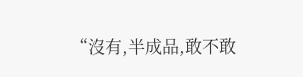“沒有,半成品,敢不敢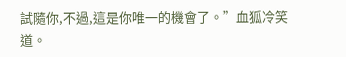試隨你,不過,這是你唯一的機會了。”血狐冷笑道。